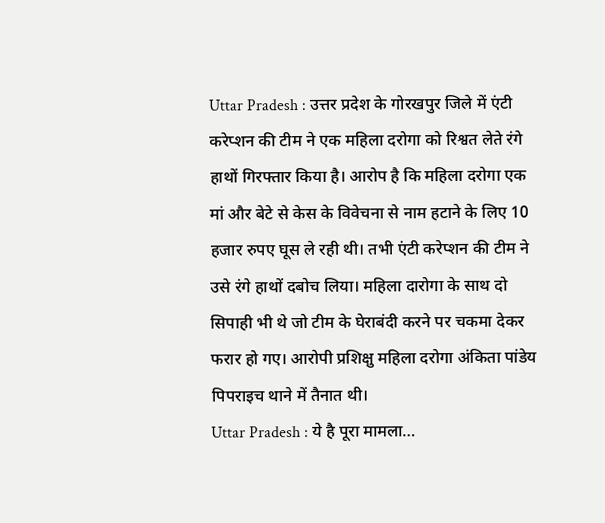Uttar Pradesh : उत्तर प्रदेश के गोरखपुर जिले में एंटी करेप्शन की टीम ने एक महिला दरोगा को रिश्वत लेते रंगे हाथों गिरफ्तार किया है। आरोप है कि महिला दरोगा एक मां और बेटे से केस के विवेचना से नाम हटाने के लिए 10 हजार रुपए घूस ले रही थी। तभी एंटी करेप्शन की टीम ने उसे रंगे हाथों दबोच लिया। महिला दारोगा के साथ दो सिपाही भी थे जो टीम के घेराबंदी करने पर चकमा देकर फरार हो गए। आरोपी प्रशिक्षु महिला दरोगा अंकिता पांडेय पिपराइच थाने में तैनात थी।
Uttar Pradesh : ये है पूरा मामला…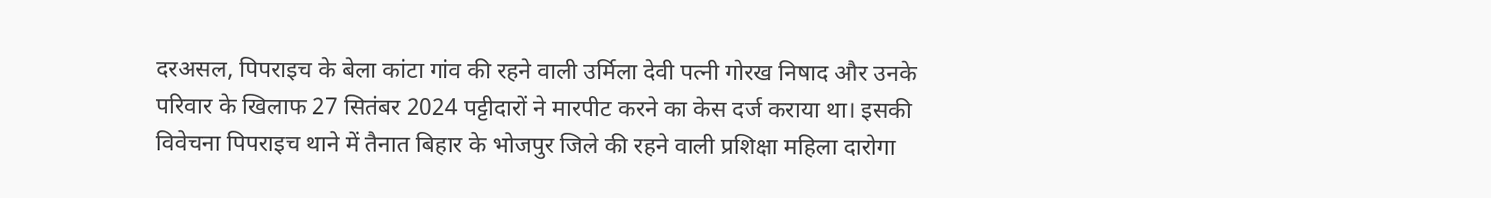दरअसल, पिपराइच के बेला कांटा गांव की रहने वाली उर्मिला देवी पत्नी गोरख निषाद और उनके परिवार के खिलाफ 27 सितंबर 2024 पट्टीदारों ने मारपीट करने का केस दर्ज कराया था। इसकी विवेचना पिपराइच थाने में तैनात बिहार के भोजपुर जिले की रहने वाली प्रशिक्षा महिला दारोगा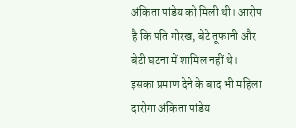अंकिता पांडेय को मिली थी। आरोप है कि पति गोरख, बेटे तूफानी और बेटी घटना में शामिल नहीं थे। इसका प्रमाण देने के बाद भी महिला दारोगा अंकिता पांडेय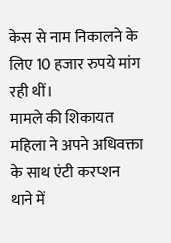केस से नाम निकालने के लिए 10 हजार रुपये मांग रही थीं।
मामले की शिकायत महिला ने अपने अधिवक्ता के साथ एंटी करप्शन थाने में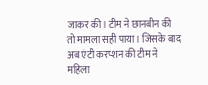जाकर की। टीम ने छानबीन की तो मामला सही पाया। जिसके बाद अब एंटी करप्शन की टीम ने महिला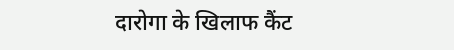दारोगा के खिलाफ कैंट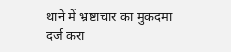थाने में भ्रष्टाचार का मुकदमा दर्ज करा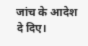जांच के आदेश दे दिए।